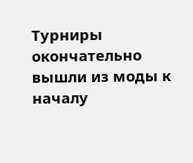Турниры окончательно вышли из моды к началу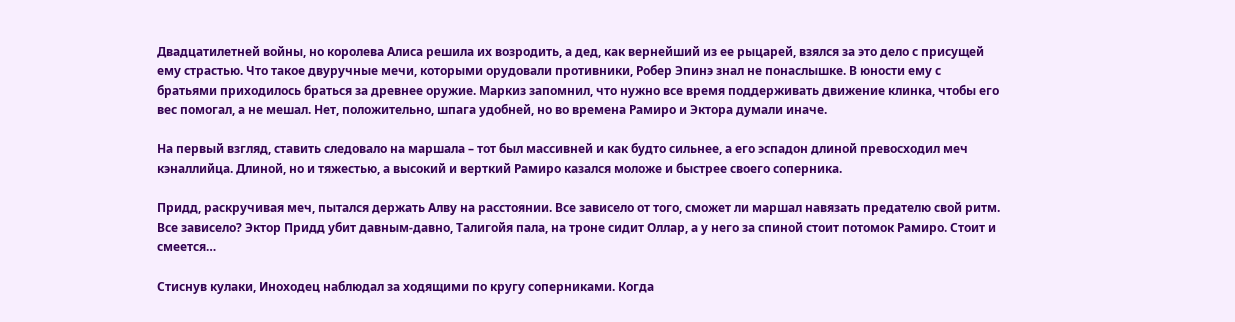Двадцатилетней войны, но королева Алиса решила их возродить, а дед, как вернейший из ее рыцарей, взялся за это дело с присущей ему страстью. Что такое двуручные мечи, которыми орудовали противники, Робер Эпинэ знал не понаслышке. В юности ему с братьями приходилось браться за древнее оружие. Маркиз запомнил, что нужно все время поддерживать движение клинка, чтобы его вес помогал, а не мешал. Нет, положительно, шпага удобней, но во времена Рамиро и Эктора думали иначе.

На первый взгляд, ставить следовало на маршала – тот был массивней и как будто сильнее, а его эспадон длиной превосходил меч кэналлийца. Длиной, но и тяжестью, а высокий и верткий Рамиро казался моложе и быстрее своего соперника.

Придд, раскручивая меч, пытался держать Алву на расстоянии. Все зависело от того, сможет ли маршал навязать предателю свой ритм. Все зависело? Эктор Придд убит давным-давно, Талигойя пала, на троне сидит Оллар, а у него за спиной стоит потомок Рамиро. Стоит и смеется…

Стиснув кулаки, Иноходец наблюдал за ходящими по кругу соперниками. Когда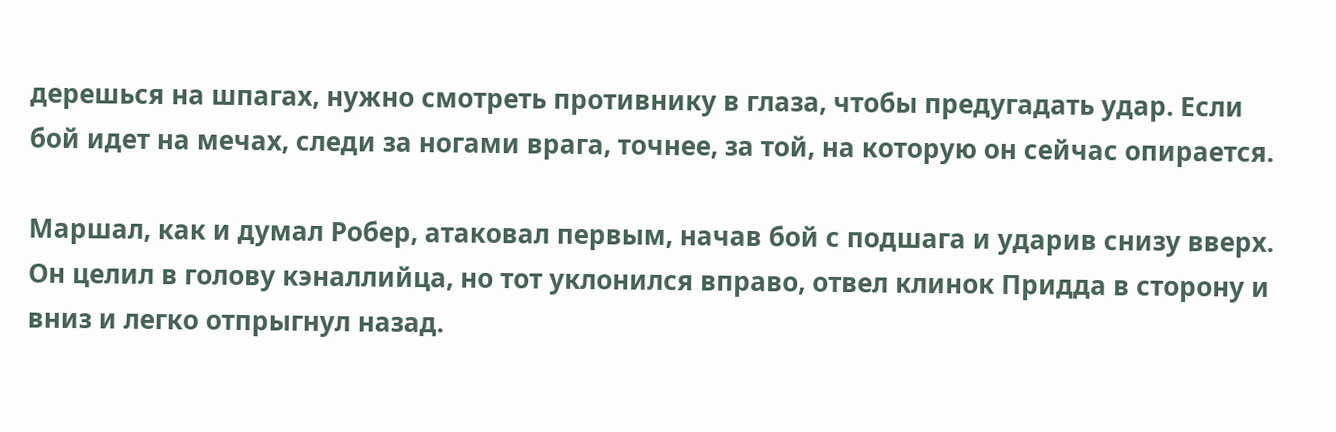дерешься на шпагах, нужно смотреть противнику в глаза, чтобы предугадать удар. Если бой идет на мечах, следи за ногами врага, точнее, за той, на которую он сейчас опирается.

Маршал, как и думал Робер, атаковал первым, начав бой с подшага и ударив снизу вверх. Он целил в голову кэналлийца, но тот уклонился вправо, отвел клинок Придда в сторону и вниз и легко отпрыгнул назад.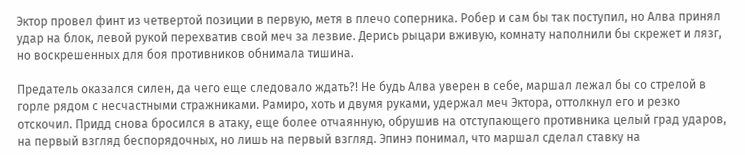Эктор провел финт из четвертой позиции в первую, метя в плечо соперника. Робер и сам бы так поступил, но Алва принял удар на блок, левой рукой перехватив свой меч за лезвие. Дерись рыцари вживую, комнату наполнили бы скрежет и лязг, но воскрешенных для боя противников обнимала тишина.

Предатель оказался силен, да чего еще следовало ждать?! Не будь Алва уверен в себе, маршал лежал бы со стрелой в горле рядом с несчастными стражниками. Рамиро, хоть и двумя руками, удержал меч Эктора, оттолкнул его и резко отскочил. Придд снова бросился в атаку, еще более отчаянную, обрушив на отступающего противника целый град ударов, на первый взгляд беспорядочных, но лишь на первый взгляд. Эпинэ понимал, что маршал сделал ставку на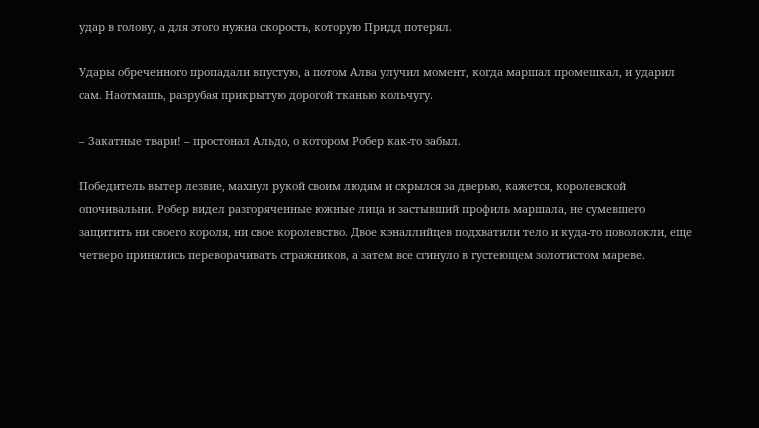удар в голову, а для этого нужна скорость, которую Придд потерял.

Удары обреченного пропадали впустую, а потом Алва улучил момент, когда маршал промешкал, и ударил сам. Наотмашь, разрубая прикрытую дорогой тканью кольчугу.

– Закатные твари! – простонал Альдо, о котором Робер как-то забыл.

Победитель вытер лезвие, махнул рукой своим людям и скрылся за дверью, кажется, королевской опочивальни. Робер видел разгоряченные южные лица и застывший профиль маршала, не сумевшего защитить ни своего короля, ни свое королевство. Двое кэналлийцев подхватили тело и куда-то поволокли, еще четверо принялись переворачивать стражников, а затем все сгинуло в густеющем золотистом мареве.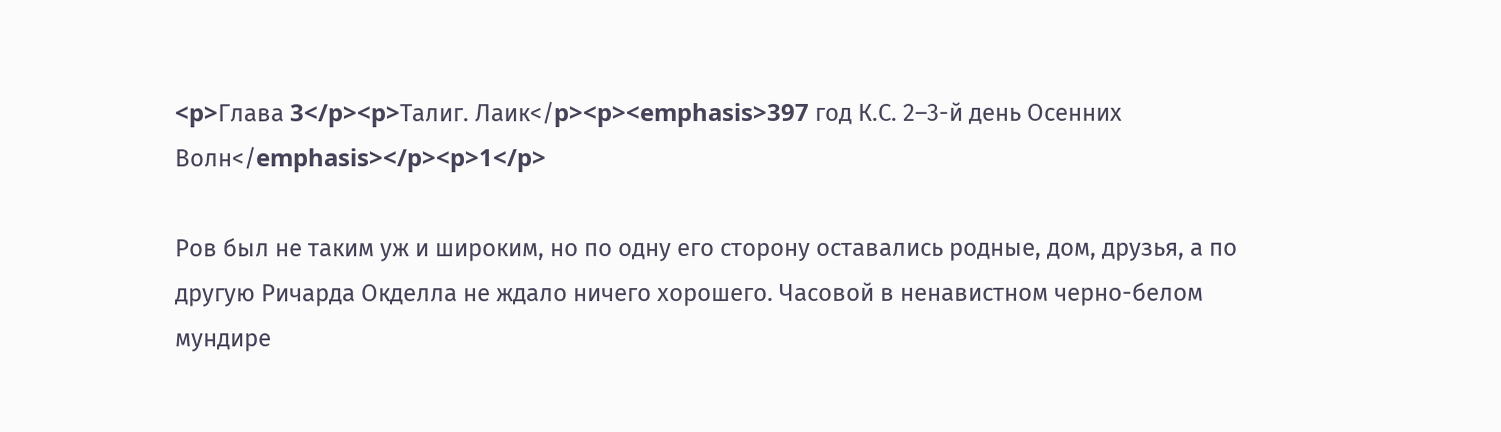<p>Глава 3</p><p>Талиг. Лаик</p><p><emphasis>397 год К.С. 2–3-й день Осенних Волн</emphasis></p><p>1</p>

Ров был не таким уж и широким, но по одну его сторону оставались родные, дом, друзья, а по другую Ричарда Окделла не ждало ничего хорошего. Часовой в ненавистном черно-белом мундире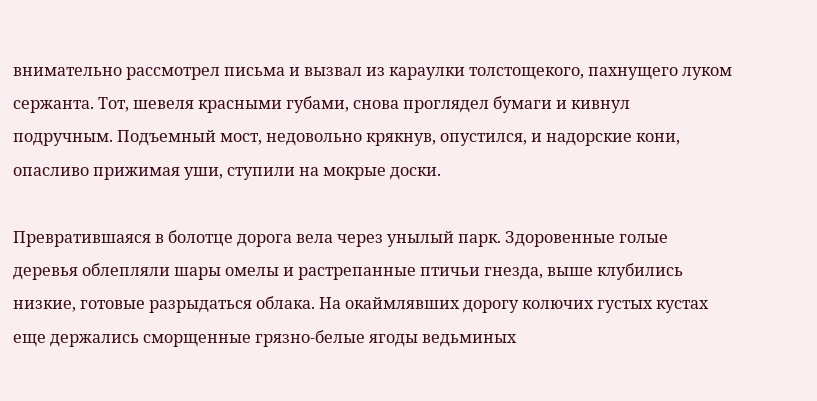внимательно рассмотрел письма и вызвал из караулки толстощекого, пахнущего луком сержанта. Тот, шевеля красными губами, снова проглядел бумаги и кивнул подручным. Подъемный мост, недовольно крякнув, опустился, и надорские кони, опасливо прижимая уши, ступили на мокрые доски.

Превратившаяся в болотце дорога вела через унылый парк. Здоровенные голые деревья облепляли шары омелы и растрепанные птичьи гнезда, выше клубились низкие, готовые разрыдаться облака. На окаймлявших дорогу колючих густых кустах еще держались сморщенные грязно-белые ягоды ведьминых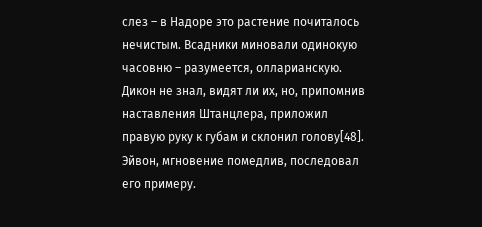слез – в Надоре это растение почиталось нечистым. Всадники миновали одинокую часовню – разумеется, олларианскую. Дикон не знал, видят ли их, но, припомнив наставления Штанцлера, приложил правую руку к губам и склонил голову[48]. Эйвон, мгновение помедлив, последовал его примеру.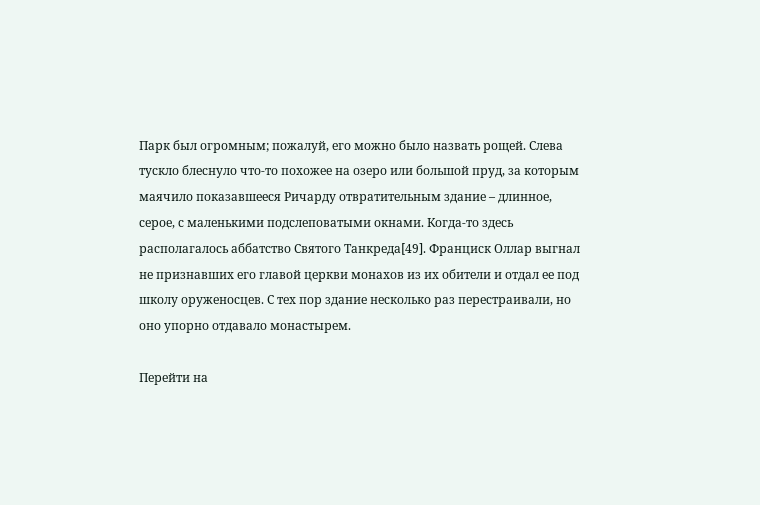Парк был огромным; пожалуй, его можно было назвать рощей. Слева тускло блеснуло что-то похожее на озеро или большой пруд, за которым маячило показавшееся Ричарду отвратительным здание – длинное, серое, с маленькими подслеповатыми окнами. Когда-то здесь располагалось аббатство Святого Танкреда[49]. Франциск Оллар выгнал не признавших его главой церкви монахов из их обители и отдал ее под школу оруженосцев. С тех пор здание несколько раз перестраивали, но оно упорно отдавало монастырем.

Перейти на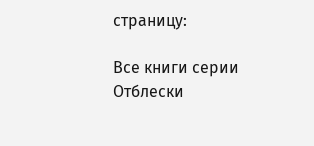страницу:

Все книги серии Отблески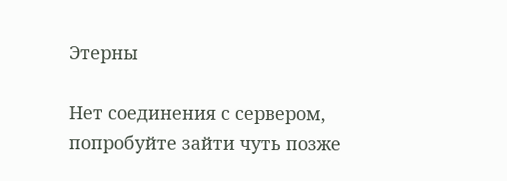Этерны

Нет соединения с сервером, попробуйте зайти чуть позже